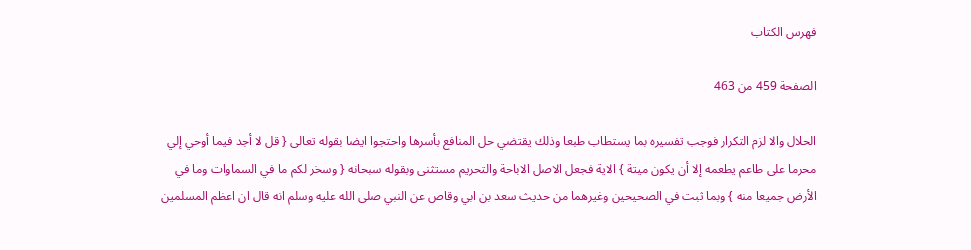فهرس الكتاب

الصفحة 459 من 463

الحلال والا لزم التكرار فوجب تفسيره بما يستطاب طبعا وذلك يقتضي حل المنافع بأسرها واحتجوا ايضا بقوله تعالى { قل لا أجد فيما أوحي إلي محرما على طاعم يطعمه إلا أن يكون ميتة } الاية فجعل الاصل الاباحة والتحريم مستثنى وبقوله سبحانه { وسخر لكم ما في السماوات وما في الأرض جميعا منه } وبما ثبت في الصحيحين وغيرهما من حديث سعد بن ابي وقاص عن النبي صلى الله عليه وسلم انه قال ان اعظم المسلمين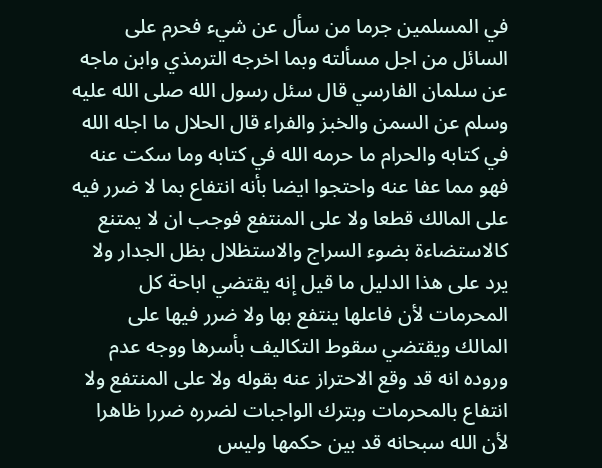في المسلمين جرما من سأل عن شيء فحرم على السائل من اجل مسألته وبما اخرجه الترمذي وابن ماجه عن سلمان الفارسي قال سئل رسول الله صلى الله عليه وسلم عن السمن والخبز والفراء قال الحلال ما اجله الله في كتابه والحرام ما حرمه الله في كتابه وما سكت عنه فهو مما عفا عنه واحتجوا ايضا بأنه انتفاع بما لا ضرر فيه على المالك قطعا ولا على المنتفع فوجب ان لا يمتنع كالاستضاءة بضوء السراج والاستظلال بظل الجدار ولا يرد على هذا الدليل ما قيل إنه يقتضي اباحة كل المحرمات لأن فاعلها ينتفع بها ولا ضرر فيها على المالك ويقتضي سقوط التكاليف بأسرها ووجه عدم وروده انه قد وقع الاحتراز عنه بقوله ولا على المنتفع ولا انتفاع بالمحرمات وبترك الواجبات لضرره ضررا ظاهرا لأن الله سبحانه قد بين حكمها وليس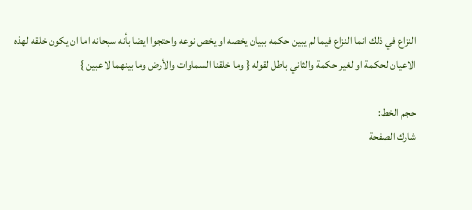النزاع في ذلك انما النزاع فيما لم يبين حكمه ببيان يخصه او يخص نوعه واحتجوا ايضا بأنه سبحانه اما ان يكون خلقه لهذه الاعيان لحكمة او لغير حكمة والثاني باطل لقوله { وما خلقنا السماوات والأرض وما بينهما لاعبين }

حجم الخط:
شارك الصفحة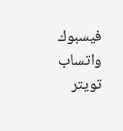فيسبوك واتساب تويتر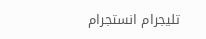تليجرام انستجرام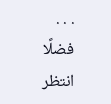. . .
فضلًا انتظر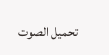تحميل الصوت